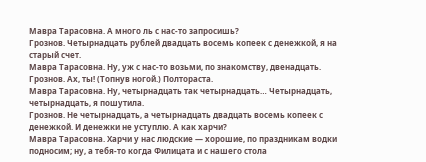Мавра Тарасовна. А много ль с нас-то запросишь?
Грознов. Четырнадцать рублей двадцать восемь копеек с денежкой, я на старый счет.
Мавра Тарасовна. Ну, уж с нас-то возьми, по знакомству, двенадцать.
Грознов. Ах, ты! (Топнув ногой.) Полтораста.
Мавра Тарасовна. Ну, четырнадцать так четырнадцать… Четырнадцать, четырнадцать, я пошутила.
Грознов. Не четырнадцать, а четырнадцать двадцать восемь копеек с денежкой. И денежки не уступлю. А как харчи?
Мавра Тарасовна. Харчи у нас людские — хорошие, по праздникам водки подносим; ну, а тебя-то когда Филицата и с нашего стола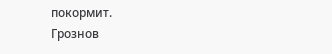покормит.
Грознов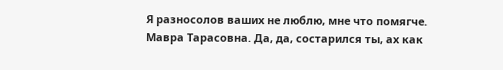Я разносолов ваших не люблю, мне что помягче.
Мавра Тарасовна. Да, да, состарился ты, ах как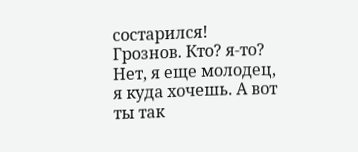состарился!
Грознов. Кто? я-то? Нет, я еще молодец, я куда хочешь. А вот ты так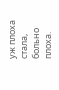уж плоха стала, больно плоха.